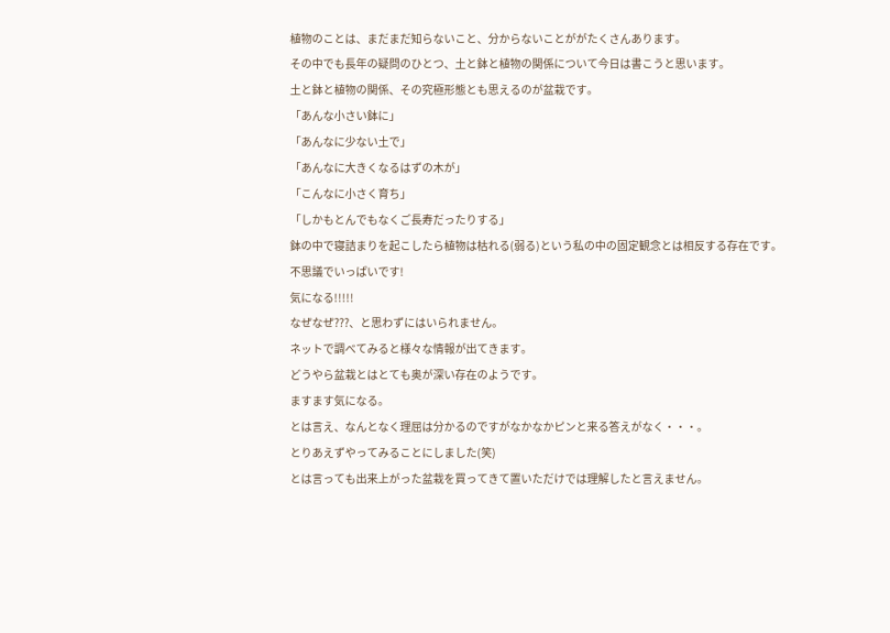植物のことは、まだまだ知らないこと、分からないことががたくさんあります。
その中でも長年の疑問のひとつ、土と鉢と植物の関係について今日は書こうと思います。
土と鉢と植物の関係、その究極形態とも思えるのが盆栽です。
「あんな小さい鉢に」
「あんなに少ない土で」
「あんなに大きくなるはずの木が」
「こんなに小さく育ち」
「しかもとんでもなくご長寿だったりする」
鉢の中で寝詰まりを起こしたら植物は枯れる(弱る)という私の中の固定観念とは相反する存在です。
不思議でいっぱいです!
気になる!!!!!
なぜなぜ???、と思わずにはいられません。
ネットで調べてみると様々な情報が出てきます。
どうやら盆栽とはとても奥が深い存在のようです。
ますます気になる。
とは言え、なんとなく理屈は分かるのですがなかなかピンと来る答えがなく・・・。
とりあえずやってみることにしました(笑)
とは言っても出来上がった盆栽を買ってきて置いただけでは理解したと言えません。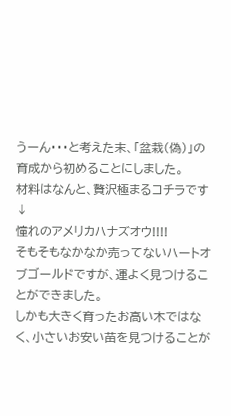うーん・・・と考えた末、「盆栽(偽)」の育成から初めることにしました。
材料はなんと、贅沢極まるコチラです↓
憧れのアメリカハナズオウ!!!!
そもそもなかなか売ってないハートオブゴールドですが、運よく見つけることができました。
しかも大きく育ったお高い木ではなく、小さいお安い苗を見つけることが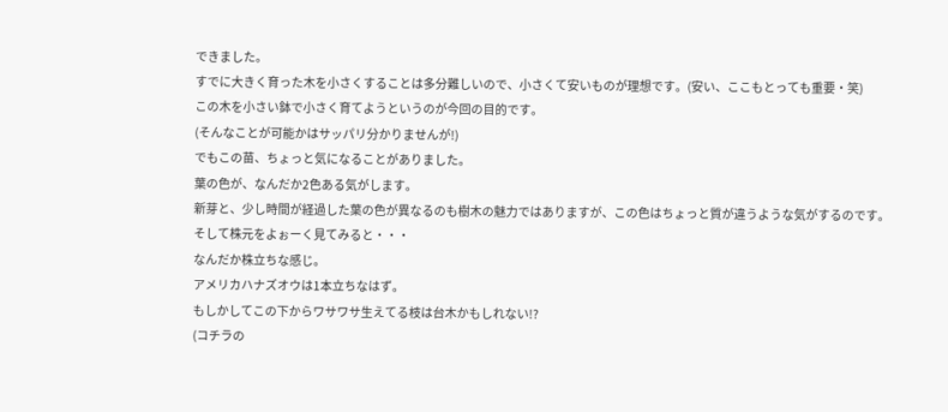できました。
すでに大きく育った木を小さくすることは多分難しいので、小さくて安いものが理想です。(安い、ここもとっても重要・笑)
この木を小さい鉢で小さく育てようというのが今回の目的です。
(そんなことが可能かはサッパリ分かりませんが!)
でもこの苗、ちょっと気になることがありました。
葉の色が、なんだか2色ある気がします。
新芽と、少し時間が経過した葉の色が異なるのも樹木の魅力ではありますが、この色はちょっと質が違うような気がするのです。
そして株元をよぉーく見てみると・・・
なんだか株立ちな感じ。
アメリカハナズオウは1本立ちなはず。
もしかしてこの下からワサワサ生えてる枝は台木かもしれない!?
(コチラの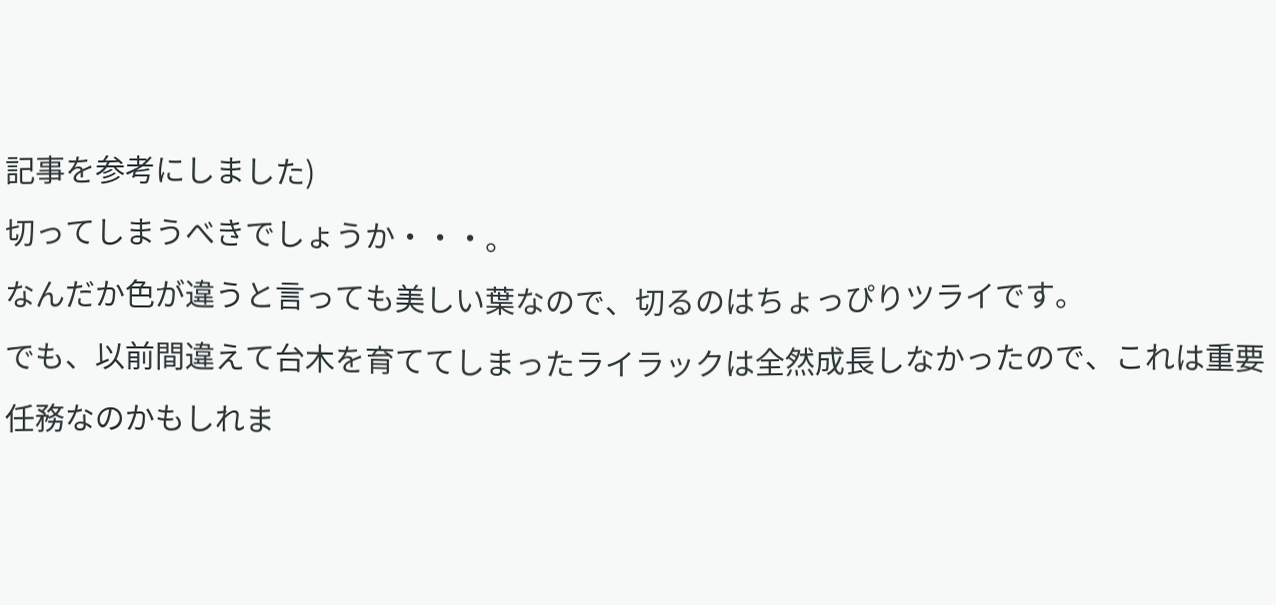記事を参考にしました)
切ってしまうべきでしょうか・・・。
なんだか色が違うと言っても美しい葉なので、切るのはちょっぴりツライです。
でも、以前間違えて台木を育ててしまったライラックは全然成長しなかったので、これは重要任務なのかもしれま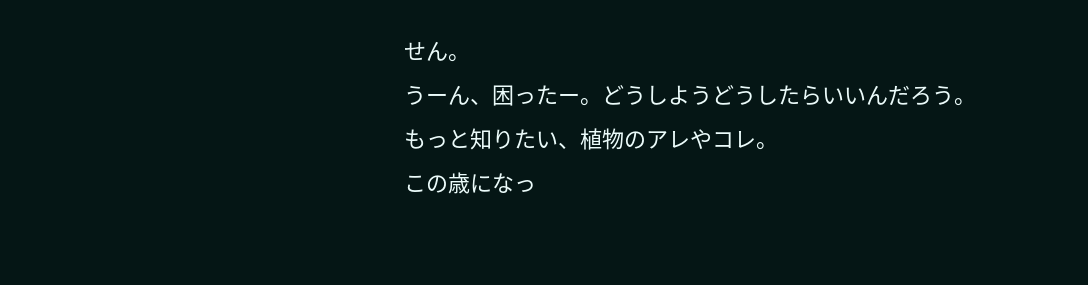せん。
うーん、困ったー。どうしようどうしたらいいんだろう。
もっと知りたい、植物のアレやコレ。
この歳になっ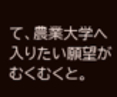て、農業大学へ入りたい願望がむくむくと。